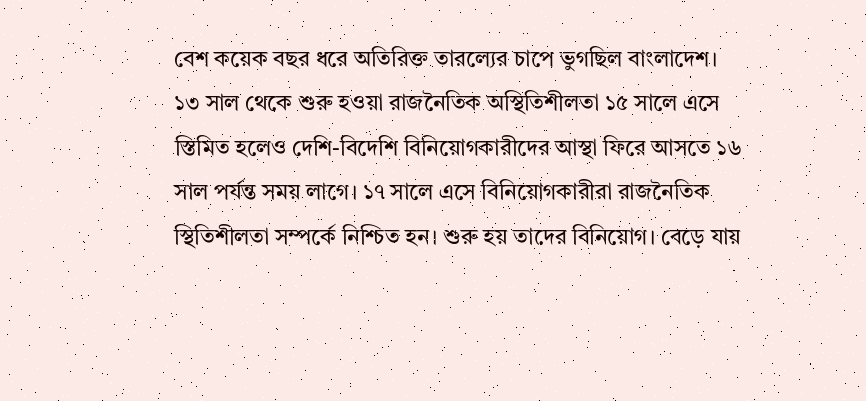বেশ কয়েক বছর ধরে অতিরিক্ত তারল্যের চাপে ভুগছিল বাংলাদেশ। ১৩ সাল থেকে শুরু হওয়া রাজনৈতিক অস্থিতিশীলতা ১৫ সালে এসে স্তিমিত হলেও দেশি-বিদেশি বিনিয়োগকারীদের আস্থা ফিরে আসতে ১৬ সাল পর্যন্ত সময় লাগে। ১৭ সালে এসে বিনিয়োগকারীরা রাজনৈতিক স্থিতিশীলতা সম্পর্কে নিশ্চিত হন। শুরু হয় তাদের বিনিয়োগ। বেড়ে যায়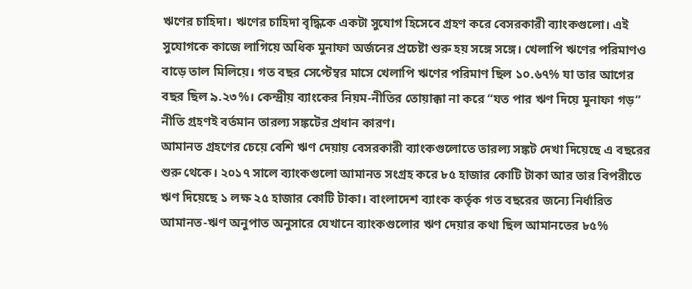ঋণের চাহিদা। ঋণের চাহিদা বৃদ্ধিকে একটা সুযোগ হিসেবে গ্রহণ করে বেসরকারী ব্যাংকগুলো। এই সুযোগকে কাজে লাগিয়ে অধিক মুনাফা অর্জনের প্রচেষ্টা শুরু হয় সঙ্গে সঙ্গে। খেলাপি ঋণের পরিমাণও বাড়ে তাল মিলিয়ে। গত বছর সেপ্টেম্বর মাসে খেলাপি ঋণের পরিমাণ ছিল ১০.৬৭% যা তার আগের বছর ছিল ৯.২৩%। কেন্দ্রীয় ব্যাংকের নিয়ম-নীতির তোয়াক্কা না করে “যত পার ঋণ দিয়ে মুনাফা গড়” নীতি গ্রহণই বর্তমান তারল্য সঙ্কটের প্রধান কারণ।
আমানত গ্রহণের চেয়ে বেশি ঋণ দেয়ায় বেসরকারী ব্যাংকগুলোতে তারল্য সঙ্কট দেখা দিয়েছে এ বছরের শুরু থেকে। ২০১৭ সালে ব্যাংকগুলো আমানত সংগ্রহ করে ৮৫ হাজার কোটি টাকা আর তার বিপরীতে ঋণ দিয়েছে ১ লক্ষ ২৫ হাজার কোটি টাকা। বাংলাদেশ ব্যাংক কর্তৃক গত বছরের জন্যে নির্ধারিত আমানত-ঋণ অনুপাত অনুসারে যেখানে ব্যাংকগুলোর ঋণ দেয়ার কথা ছিল আমানতের ৮৫%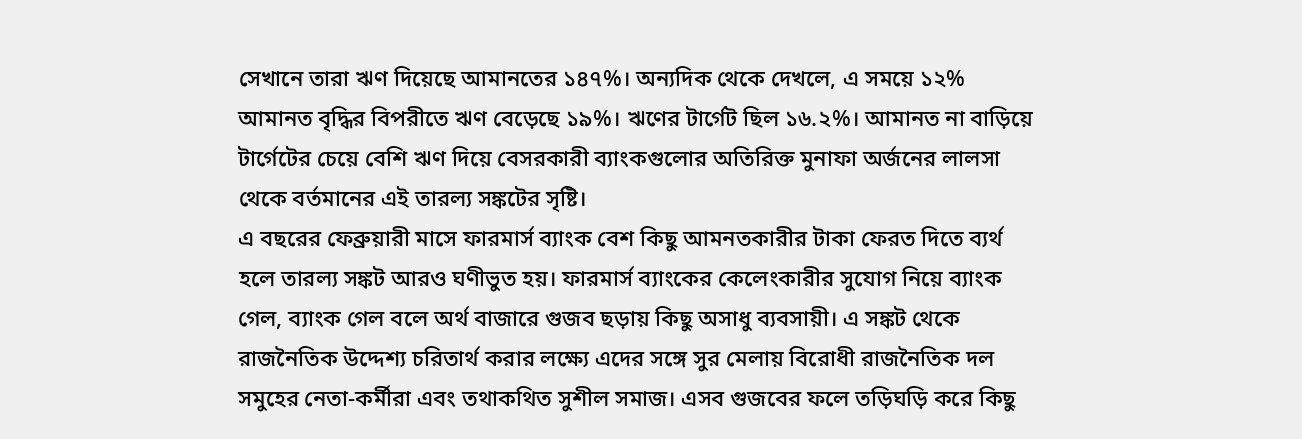সেখানে তারা ঋণ দিয়েছে আমানতের ১৪৭%। অন্যদিক থেকে দেখলে, এ সময়ে ১২% আমানত বৃদ্ধির বিপরীতে ঋণ বেড়েছে ১৯%। ঋণের টার্গেট ছিল ১৬.২%। আমানত না বাড়িয়ে টার্গেটের চেয়ে বেশি ঋণ দিয়ে বেসরকারী ব্যাংকগুলোর অতিরিক্ত মুনাফা অর্জনের লালসা থেকে বর্তমানের এই তারল্য সঙ্কটের সৃষ্টি।
এ বছরের ফেব্রুয়ারী মাসে ফারমার্স ব্যাংক বেশ কিছু আমনতকারীর টাকা ফেরত দিতে ব্যর্থ হলে তারল্য সঙ্কট আরও ঘণীভুত হয়। ফারমার্স ব্যাংকের কেলেংকারীর সুযোগ নিয়ে ব্যাংক গেল, ব্যাংক গেল বলে অর্থ বাজারে গুজব ছড়ায় কিছু অসাধু ব্যবসায়ী। এ সঙ্কট থেকে রাজনৈতিক উদ্দেশ্য চরিতার্থ করার লক্ষ্যে এদের সঙ্গে সুর মেলায় বিরোধী রাজনৈতিক দল সমুহের নেতা-কর্মীরা এবং তথাকথিত সুশীল সমাজ। এসব গুজবের ফলে তড়িঘড়ি করে কিছু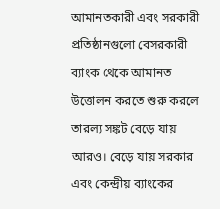আমানতকারী এবং সরকারী প্রতিষ্ঠানগুলো বেসরকারী ব্যাংক থেকে আমানত উত্তোলন করতে শুরু করলে তারল্য সঙ্কট বেড়ে যায় আরও। বেড়ে যায় সরকার এবং কেন্দ্রীয় ব্যাংকের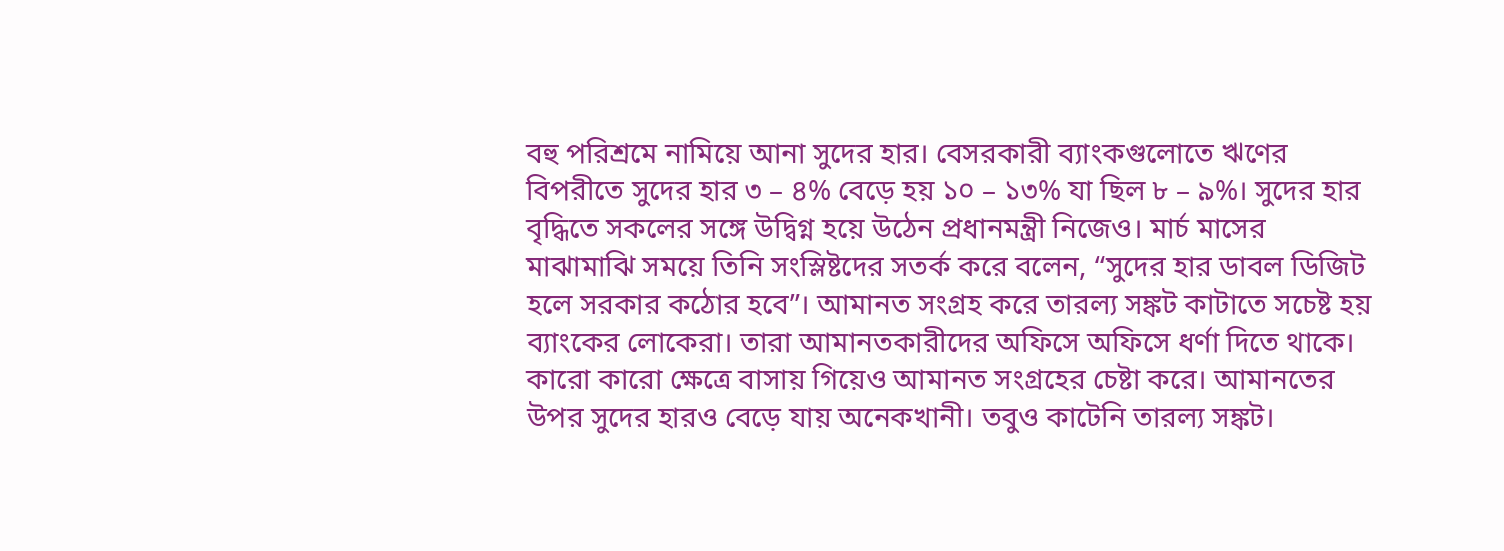বহু পরিশ্রমে নামিয়ে আনা সুদের হার। বেসরকারী ব্যাংকগুলোতে ঋণের বিপরীতে সুদের হার ৩ – ৪% বেড়ে হয় ১০ – ১৩% যা ছিল ৮ – ৯%। সুদের হার বৃদ্ধিতে সকলের সঙ্গে উদ্বিগ্ন হয়ে উঠেন প্রধানমন্ত্রী নিজেও। মার্চ মাসের মাঝামাঝি সময়ে তিনি সংস্লিষ্টদের সতর্ক করে বলেন, “সুদের হার ডাবল ডিজিট হলে সরকার কঠোর হবে”। আমানত সংগ্রহ করে তারল্য সঙ্কট কাটাতে সচেষ্ট হয় ব্যাংকের লোকেরা। তারা আমানতকারীদের অফিসে অফিসে ধর্ণা দিতে থাকে। কারো কারো ক্ষেত্রে বাসায় গিয়েও আমানত সংগ্রহের চেষ্টা করে। আমানতের উপর সুদের হারও বেড়ে যায় অনেকখানী। তবুও কাটেনি তারল্য সঙ্কট।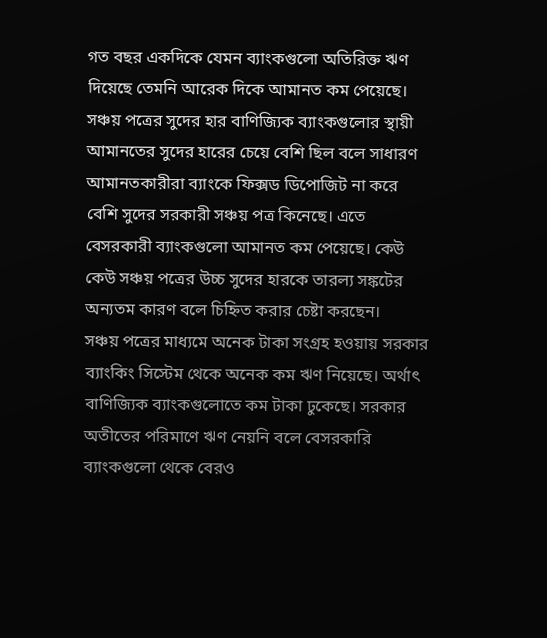গত বছর একদিকে যেমন ব্যাংকগুলো অতিরিক্ত ঋণ দিয়েছে তেমনি আরেক দিকে আমানত কম পেয়েছে। সঞ্চয় পত্রের সুদের হার বাণিজ্যিক ব্যাংকগুলোর স্থায়ী আমানতের সুদের হারের চেয়ে বেশি ছিল বলে সাধারণ আমানতকারীরা ব্যাংকে ফিক্সড ডিপোজিট না করে বেশি সুদের সরকারী সঞ্চয় পত্র কিনেছে। এতে বেসরকারী ব্যাংকগুলো আমানত কম পেয়েছে। কেউ কেউ সঞ্চয় পত্রের উচ্চ সুদের হারকে তারল্য সঙ্কটের অন্যতম কারণ বলে চিহ্নিত করার চেষ্টা করছেন।
সঞ্চয় পত্রের মাধ্যমে অনেক টাকা সংগ্রহ হওয়ায় সরকার ব্যাংকিং সিস্টেম থেকে অনেক কম ঋণ নিয়েছে। অর্থাৎ বাণিজ্যিক ব্যাংকগুলোতে কম টাকা ঢুকেছে। সরকার অতীতের পরিমাণে ঋণ নেয়নি বলে বেসরকারি ব্যাংকগুলো থেকে বেরও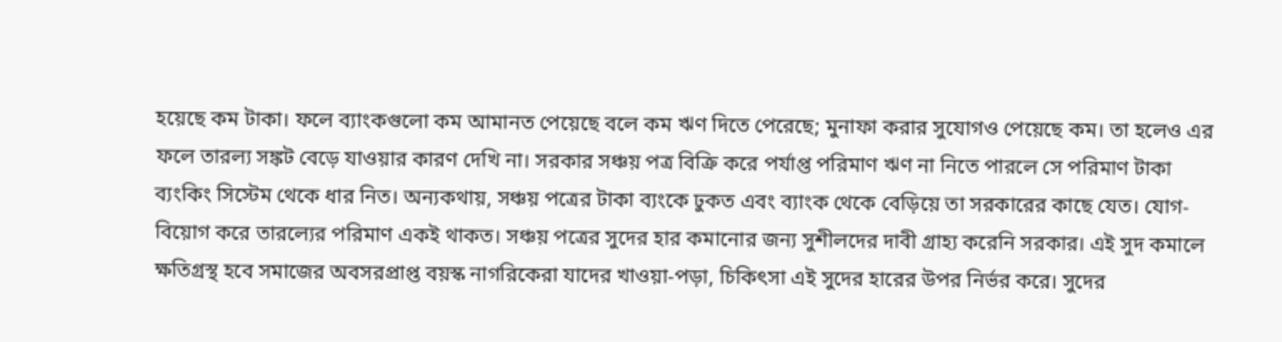হয়েছে কম টাকা। ফলে ব্যাংকগুলো কম আমানত পেয়েছে বলে কম ঋণ দিতে পেরেছে; মুনাফা করার সুযোগও পেয়েছে কম। তা হলেও এর ফলে তারল্য সঙ্কট বেড়ে যাওয়ার কারণ দেখি না। সরকার সঞ্চয় পত্র বিক্রি করে পর্যাপ্ত পরিমাণ ঋণ না নিতে পারলে সে পরিমাণ টাকা ব্যংকিং সিস্টেম থেকে ধার নিত। অন্যকথায়, সঞ্চয় পত্রের টাকা ব্যংকে ঢুকত এবং ব্যাংক থেকে বেড়িয়ে তা সরকারের কাছে যেত। যোগ-বিয়োগ করে তারল্যের পরিমাণ একই থাকত। সঞ্চয় পত্রের সুদের হার কমানোর জন্য সুশীলদের দাবী গ্রাহ্য করেনি সরকার। এই সুদ কমালে ক্ষতিগ্রস্থ হবে সমাজের অবসরপ্রাপ্ত বয়স্ক নাগরিকেরা যাদের খাওয়া-পড়া, চিকিৎসা এই সুদের হারের উপর নির্ভর করে। সুদের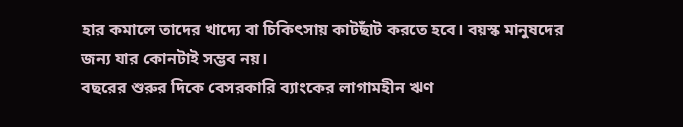হার কমালে তাদের খাদ্যে বা চিকিৎসায় কাটছাঁট করতে হবে। বয়স্ক মানুষদের জন্য যার কোনটাই সম্ভব নয়।
বছরের শুরুর দিকে বেসরকারি ব্যাংকের লাগামহীন ঋণ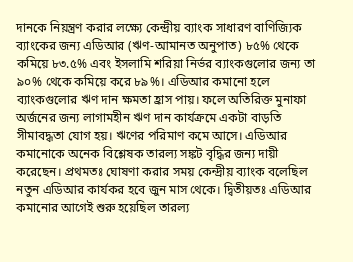দানকে নিয়ন্ত্রণ করার লক্ষ্যে কেন্দ্রীয় ব্যাংক সাধারণ বাণিজ্যিক ব্যাংকের জন্য এডিআর (ঋণ-আমানত অনুপাত) ৮৫% থেকে কমিয়ে ৮৩.৫% এবং ইসলামি শরিয়া নির্ভর ব্যাংকগুলোর জন্য তা ৯০% থেকে কমিয়ে করে ৮৯%। এডিআর কমানো হলে ব্যাংকগুলোর ঋণ দান ক্ষমতা হ্রাস পায়। ফলে অতিরিক্ত মুনাফা অর্জনের জন্য লাগামহীন ঋণ দান কার্যক্রমে একটা বাড়তি সীমাবদ্ধতা যোগ হয়। ঋণের পরিমাণ কমে আসে। এডিআর কমানোকে অনেক বিশ্লেষক তারল্য সঙ্কট বৃদ্ধির জন্য দায়ী করেছেন। প্রথমতঃ ঘোষণা করার সময় কেন্দ্রীয় ব্যাংক বলেছিল নতুন এডিআর কার্যকর হবে জুন মাস থেকে। দ্বিতীয়তঃ এডিআর কমানোর আগেই শুরু হয়েছিল তারল্য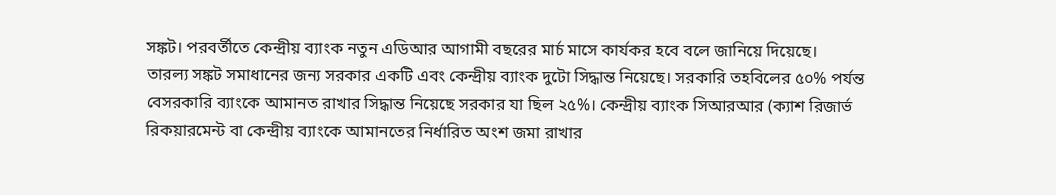সঙ্কট। পরবর্তীতে কেন্দ্রীয় ব্যাংক নতুন এডিআর আগামী বছরের মার্চ মাসে কার্যকর হবে বলে জানিয়ে দিয়েছে।
তারল্য সঙ্কট সমাধানের জন্য সরকার একটি এবং কেন্দ্রীয় ব্যাংক দুটো সিদ্ধান্ত নিয়েছে। সরকারি তহবিলের ৫০% পর্যন্ত বেসরকারি ব্যাংকে আমানত রাখার সিদ্ধান্ত নিয়েছে সরকার যা ছিল ২৫%। কেন্দ্রীয় ব্যাংক সিআরআর (ক্যাশ রিজার্ভ রিকয়ারমেন্ট বা কেন্দ্রীয় ব্যাংকে আমানতের নির্ধারিত অংশ জমা রাখার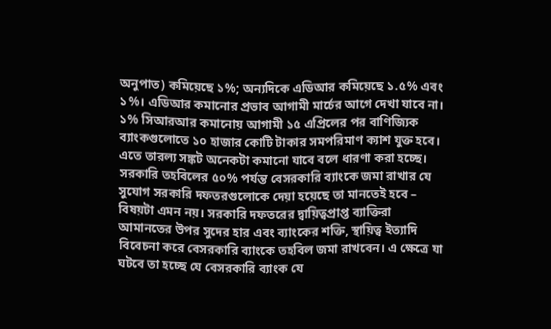অনুপাত) কমিয়েছে ১%; অন্যদিকে এডিআর কমিয়েছে ১.৫% এবং ১%। এডিআর কমানোর প্রভাব আগামী মার্চের আগে দেখা যাবে না। ১% সিআরআর কমানোয় আগামী ১৫ এপ্রিলের পর বাণিজ্যিক ব্যাংকগুলোতে ১০ হাজার কোটি টাকার সমপরিমাণ ক্যাশ যুক্ত হবে। এতে তারল্য সঙ্কট অনেকটা কমানো যাবে বলে ধারণা করা হচ্ছে।
সরকারি তহবিলের ৫০% পর্যন্ত বেসরকারি ব্যাংকে জমা রাখার যে সুযোগ সরকারি দফতরগুলোকে দেয়া হয়েছে তা মানতেই হবে – বিষয়টা এমন নয়। সরকারি দফতরের দ্বায়িত্বপ্রাপ্ত ব্যাক্তিরা আমানতের উপর সুদের হার এবং ব্যাংকের শক্তি, স্থায়িত্ব ইত্যাদি বিবেচনা করে বেসরকারি ব্যাংকে তহবিল জমা রাখবেন। এ ক্ষেত্রে যা ঘটবে তা হচ্ছে যে বেসরকারি ব্যাংক যে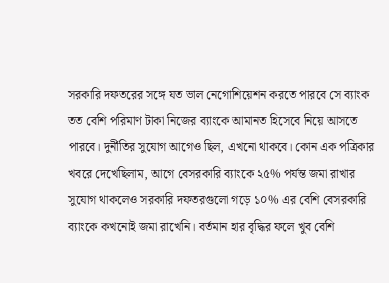সরকারি দফতরের সঙ্গে যত ভাল নেগোশিয়েশন করতে পারবে সে ব্যাংক তত বেশি পরিমাণ টাকা নিজের ব্যাংকে আমানত হিসেবে নিয়ে আসতে পারবে। দুর্নীতির সুযোগ আগেও ছিল, এখনো থাকবে। কোন এক পত্রিকার খবরে দেখেছিলাম, আগে বেসরকারি ব্যাংকে ২৫% পর্যন্ত জমা রাখার সুযোগ থাকলেও সরকারি দফতরগুলো গড়ে ১০% এর বেশি বেসরকারি ব্যাংকে কখনোই জমা রাখেনি। বর্তমান হার বৃদ্ধির ফলে খুব বেশি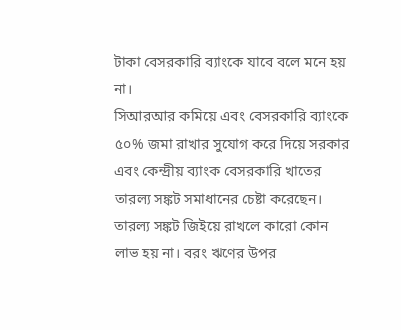টাকা বেসরকারি ব্যাংকে যাবে বলে মনে হয় না।
সিআরআর কমিয়ে এবং বেসরকারি ব্যাংকে ৫০% জমা রাখার সুযোগ করে দিয়ে সরকার এবং কেন্দ্রীয় ব্যাংক বেসরকারি খাতের তারল্য সঙ্কট সমাধানের চেষ্টা করেছেন। তারল্য সঙ্কট জিইয়ে রাখলে কারো কোন লাভ হয় না। বরং ঋণের উপর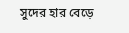সুদের হার বেড়ে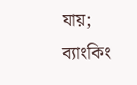যায়; ব্যাংকিং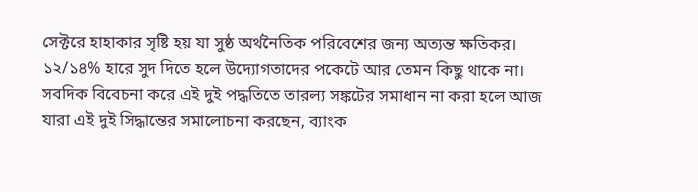সেক্টরে হাহাকার সৃষ্টি হয় যা সুষ্ঠ অর্থনৈতিক পরিবেশের জন্য অত্যন্ত ক্ষতিকর। ১২/১৪% হারে সুদ দিতে হলে উদ্যোগতাদের পকেটে আর তেমন কিছু থাকে না। সবদিক বিবেচনা করে এই দুই পদ্ধতিতে তারল্য সঙ্কটের সমাধান না করা হলে আজ যারা এই দুই সিদ্ধান্তের সমালোচনা করছেন, ব্যাংক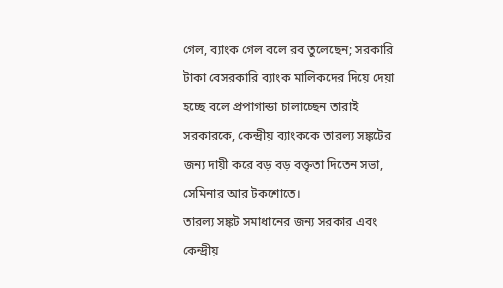গেল, ব্যাংক গেল বলে রব তুলেছেন; সরকারি টাকা বেসরকারি ব্যাংক মালিকদের দিয়ে দেয়া হচ্ছে বলে প্রপাগান্ডা চালাচ্ছেন তারাই সরকারকে, কেন্দ্রীয় ব্যাংককে তারল্য সঙ্কটের জন্য দায়ী করে বড় বড় বক্তৃতা দিতেন সভা, সেমিনার আর টকশোতে।
তারল্য সঙ্কট সমাধানের জন্য সরকার এবং কেন্দ্রীয়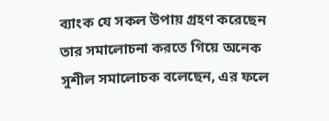ব্যাংক যে সকল উপায় গ্রহণ করেছেন তার সমালোচনা করতে গিয়ে অনেক সুশীল সমালোচক বলেছেন, এর ফলে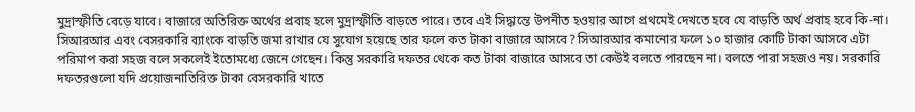মুদ্রাস্ফীতি বেড়ে যাবে। বাজারে অতিরিক্ত অর্থের প্রবাহ হলে মুদ্রাস্ফীতি বাড়তে পারে। তবে এই সিদ্ধান্তে উপনীত হওয়ার আগে প্রথমেই দেখতে হবে যে বাড়তি অর্থ প্রবাহ হবে কি-না। সিআরআর এবং বেসরকারি ব্যাংকে বাড়তি জমা রাখার যে সুযোগ হয়েছে তার ফলে কত টাকা বাজারে আসবে? সিআরআর কমানোর ফলে ১০ হাজার কোটি টাকা আসবে এটা পরিমাপ করা সহজ বলে সকলেই ইতোমধ্যে জেনে গেছেন। কিন্তু সরকারি দফতর থেকে কত টাকা বাজারে আসবে তা কেউই বলতে পারছেন না। বলতে পারা সহজও নয়। সরকারি দফতরগুলো যদি প্রয়োজনাতিরিক্ত টাকা বেসরকারি খাতে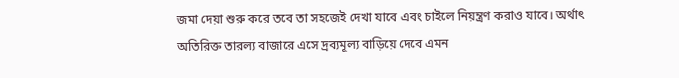জমা দেয়া শুরু করে তবে তা সহজেই দেখা যাবে এবং চাইলে নিয়ন্ত্রণ করাও যাবে। অর্থাৎ অতিরিক্ত তারল্য বাজারে এসে দ্রব্যমূল্য বাড়িয়ে দেবে এমন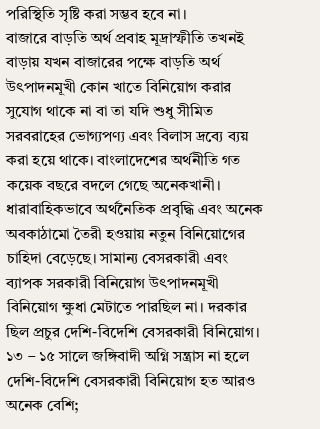পরিস্থিতি সৃষ্টি করা সম্ভব হবে না।
বাজারে বাড়তি অর্থ প্রবাহ মূদ্রাস্ফীতি তখনই বাড়ায় যখন বাজারের পক্ষে বাড়তি অর্থ উৎপাদনমূখী কোন খাতে বিনিয়োগ করার সুযোগ থাকে না বা তা যদি শুধু সীমিত সরবরাহের ভোগ্যপণ্য এবং বিলাস দ্রব্যে ব্যয় করা হয়ে থাকে। বাংলাদেশের অর্থনীতি গত কয়েক বছরে বদলে গেছে অনেকখানী। ধারাবাহিকভাবে অর্থনৈতিক প্রবৃদ্ধি এবং অনেক অবকাঠামো তৈরী হওয়ায় নতুন বিনিয়োগের চাহিদা বেড়েছে। সামান্য বেসরকারী এবং ব্যাপক সরকারী বিনিয়োগ উৎপাদনমূখী বিনিয়োগ ক্ষুধা মেটাতে পারছিল না। দরকার ছিল প্রচুর দেশি-বিদেশি বেসরকারী বিনিয়োগ। ১৩ – ১৫ সালে জঙ্গিবাদী অগ্নি সন্ত্রাস না হলে দেশি-বিদেশি বেসরকারী বিনিয়োগ হত আরও অনেক বেশি;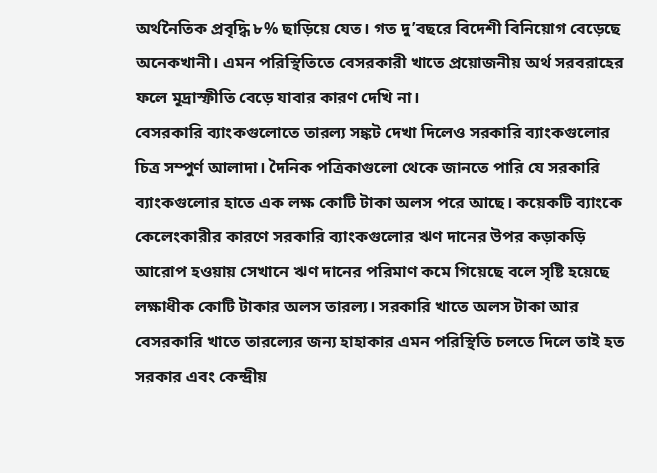অর্থনৈতিক প্রবৃদ্ধি ৮% ছাড়িয়ে যেত। গত দু’বছরে বিদেশী বিনিয়োগ বেড়েছে অনেকখানী। এমন পরিস্থিতিতে বেসরকারী খাতে প্রয়োজনীয় অর্থ সরবরাহের ফলে মূদ্রাস্ফীতি বেড়ে যাবার কারণ দেখি না।
বেসরকারি ব্যাংকগুলোতে তারল্য সঙ্কট দেখা দিলেও সরকারি ব্যাংকগুলোর চিত্র সম্পুর্ণ আলাদা। দৈনিক পত্রিকাগুলো থেকে জানতে পারি যে সরকারি ব্যাংকগুলোর হাতে এক লক্ষ কোটি টাকা অলস পরে আছে। কয়েকটি ব্যাংকে কেলেংকারীর কারণে সরকারি ব্যাংকগুলোর ঋণ দানের উপর কড়াকড়ি আরোপ হওয়ায় সেখানে ঋণ দানের পরিমাণ কমে গিয়েছে বলে সৃষ্টি হয়েছে লক্ষাধীক কোটি টাকার অলস তারল্য। সরকারি খাতে অলস টাকা আর বেসরকারি খাতে তারল্যের জন্য হাহাকার এমন পরিস্থিতি চলতে দিলে তাই হত সরকার এবং কেন্দ্রীয়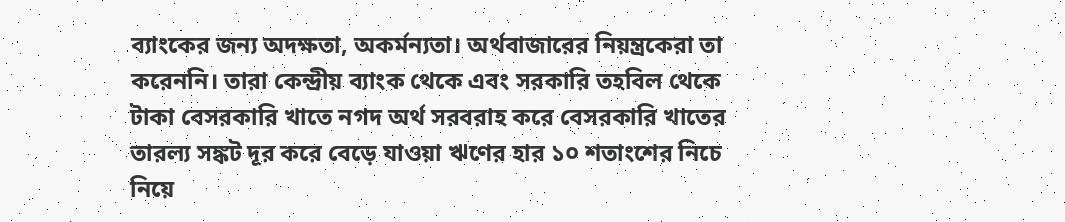ব্যাংকের জন্য অদক্ষতা, অকর্মন্যতা। অর্থবাজারের নিয়ন্ত্রকেরা তা করেননি। তারা কেন্দ্রীয় ব্যাংক থেকে এবং সরকারি তহবিল থেকে টাকা বেসরকারি খাতে নগদ অর্থ সরবরাহ করে বেসরকারি খাতের তারল্য সঙ্কট দূর করে বেড়ে যাওয়া ঋণের হার ১০ শতাংশের নিচে নিয়ে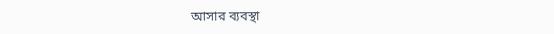আসার ব্যবস্থা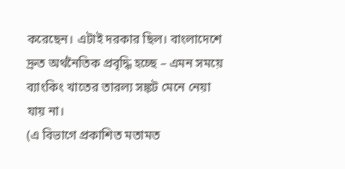করেছেন। এটাই দরকার ছিল। বাংলাদেশে দ্রুত অর্থনৈতিক প্রবৃদ্ধি হচ্ছে – এমন সময়ে ব্যাংকিং খাতের তারল্য সঙ্কট মেনে নেয়া যায় না।
(এ বিভাগে প্রকাশিত মতামত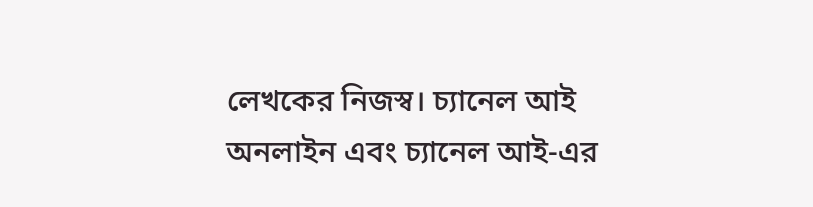লেখকের নিজস্ব। চ্যানেল আই অনলাইন এবং চ্যানেল আই-এর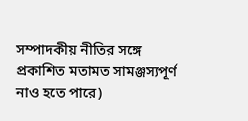সম্পাদকীয় নীতির সঙ্গে প্রকাশিত মতামত সামঞ্জস্যপূর্ণ নাও হতে পারে)